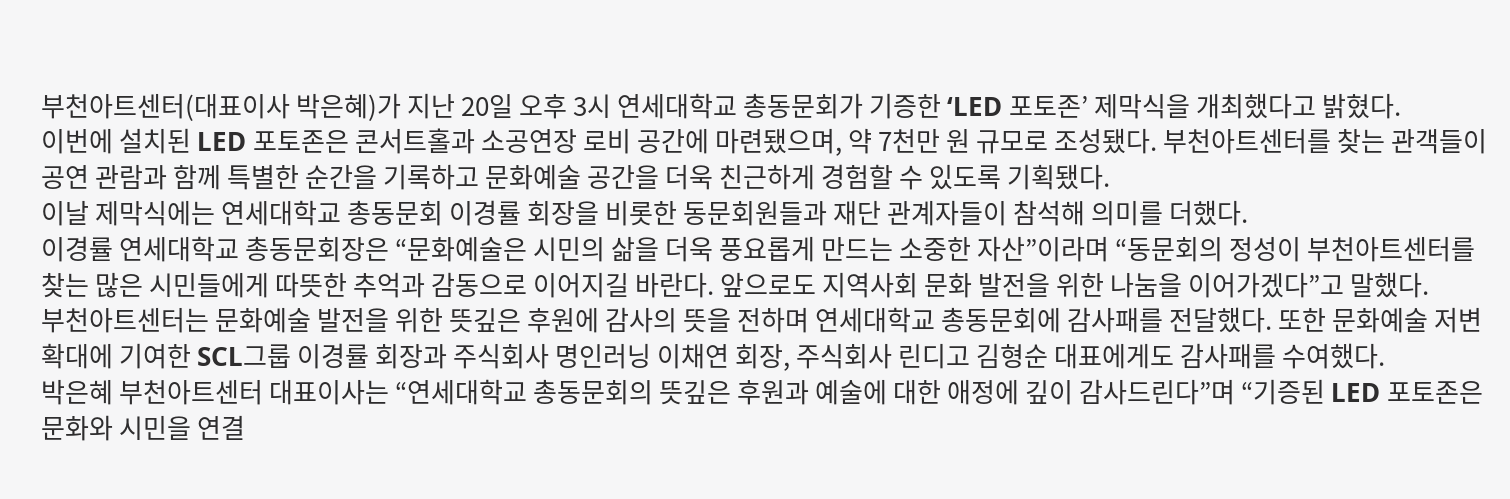부천아트센터(대표이사 박은혜)가 지난 20일 오후 3시 연세대학교 총동문회가 기증한 ‘LED 포토존’ 제막식을 개최했다고 밝혔다.
이번에 설치된 LED 포토존은 콘서트홀과 소공연장 로비 공간에 마련됐으며, 약 7천만 원 규모로 조성됐다. 부천아트센터를 찾는 관객들이 공연 관람과 함께 특별한 순간을 기록하고 문화예술 공간을 더욱 친근하게 경험할 수 있도록 기획됐다.
이날 제막식에는 연세대학교 총동문회 이경률 회장을 비롯한 동문회원들과 재단 관계자들이 참석해 의미를 더했다.
이경률 연세대학교 총동문회장은 “문화예술은 시민의 삶을 더욱 풍요롭게 만드는 소중한 자산”이라며 “동문회의 정성이 부천아트센터를 찾는 많은 시민들에게 따뜻한 추억과 감동으로 이어지길 바란다. 앞으로도 지역사회 문화 발전을 위한 나눔을 이어가겠다”고 말했다.
부천아트센터는 문화예술 발전을 위한 뜻깊은 후원에 감사의 뜻을 전하며 연세대학교 총동문회에 감사패를 전달했다. 또한 문화예술 저변 확대에 기여한 SCL그룹 이경률 회장과 주식회사 명인러닝 이채연 회장, 주식회사 린디고 김형순 대표에게도 감사패를 수여했다.
박은혜 부천아트센터 대표이사는 “연세대학교 총동문회의 뜻깊은 후원과 예술에 대한 애정에 깊이 감사드린다”며 “기증된 LED 포토존은 문화와 시민을 연결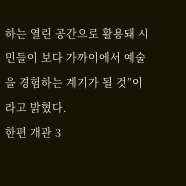하는 열린 공간으로 활용돼 시민들이 보다 가까이에서 예술을 경험하는 계기가 될 것”이라고 밝혔다.
한편 개관 3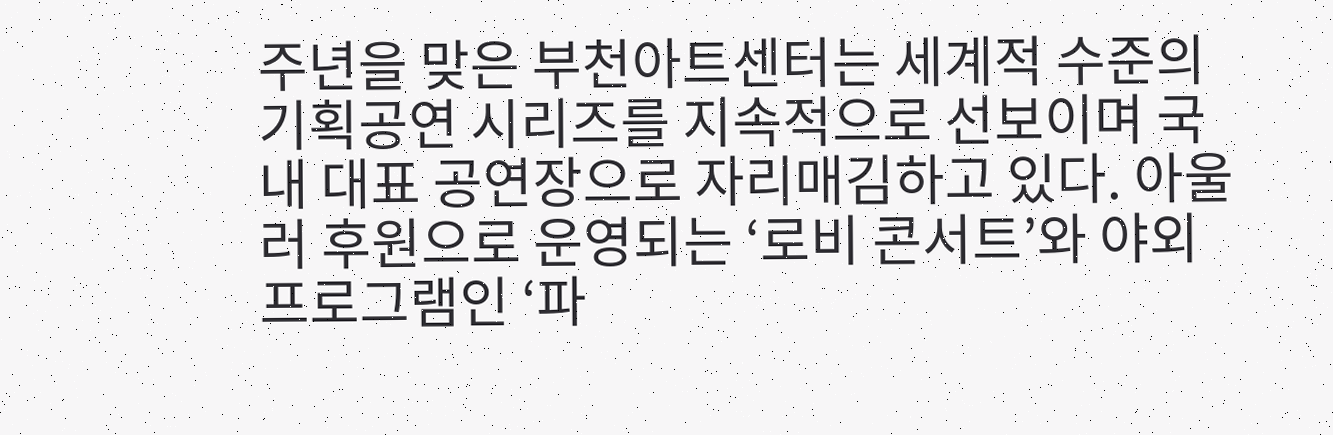주년을 맞은 부천아트센터는 세계적 수준의 기획공연 시리즈를 지속적으로 선보이며 국내 대표 공연장으로 자리매김하고 있다. 아울러 후원으로 운영되는 ‘로비 콘서트’와 야외 프로그램인 ‘파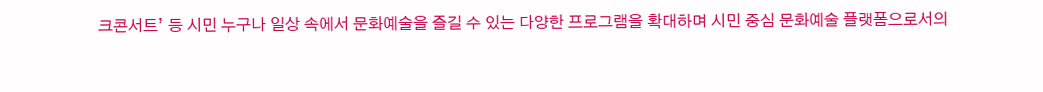크콘서트’ 등 시민 누구나 일상 속에서 문화예술을 즐길 수 있는 다양한 프로그램을 확대하며 시민 중심 문화예술 플랫폼으로서의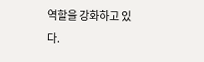역할을 강화하고 있다.